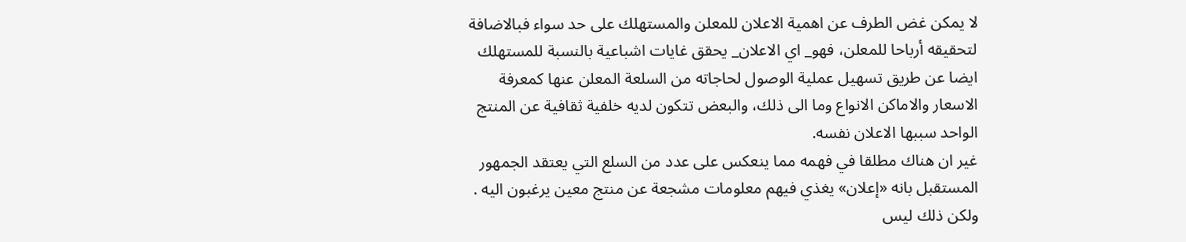لا يمكن غض الطرف عن اهمية الاعلان للمعلن والمستهلك على حد سواء فبالاضافة لتحقيقه أرباحا للمعلن، فهو_ اي الاعلان_ يحقق غايات اشباعية بالنسبة للمستهلك ايضا عن طريق تسهيل عملية الوصول لحاجاته من السلعة المعلن عنها كمعرفة الاسعار والاماكن الانواع وما الى ذلك، والبعض تتكون لديه خلفية ثقافية عن المنتج الواحد سببها الاعلان نفسه.
غير ان هناك مطلقا في فهمه مما ينعكس على عدد من السلع التي يعتقد الجمهور المستقبل بانه «إعلان» يغذي فيهم معلومات مشجعة عن منتج معين يرغبون اليه . ولكن ذلك ليس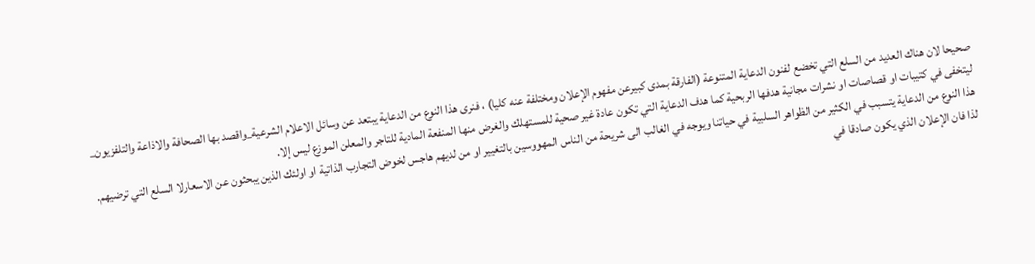صحيحا لان هناك العديد من السلع التي تخضع لفنون الدعاية المتنوعة (الفارقة بمدى كبيرعن مفهوم الإعلان ومختلفة عنه كليا) ، فنرى هذا النوع من الدعاية يبتعد عن وسائل الاعلام الشرعية_واقصد بها الصحافة والاذاعة والتلفزيون_ ليتخفى في كتيبات او قصاصات او نشرات مجانية هدفها الربحية كما هدف الدعاية التي تكون عادة غير صحية للمستهلك والغرض منها المنفعة المادية للتاجر والمعلن الموزع ليس إلا.
هذا النوع من الدعاية يتسبب في الكثير من الظواهر السلبية في حياتنا ويوجه في الغالب الى شريحة من الناس المهووسين بالتغيير او من لديهم هاجس لخوض التجارب الذاتية او اولئك الذين يبحثون عن الاسعارلا السلع التي ترضيهم.
لذا فان الإعلان الذي يكون صادقا في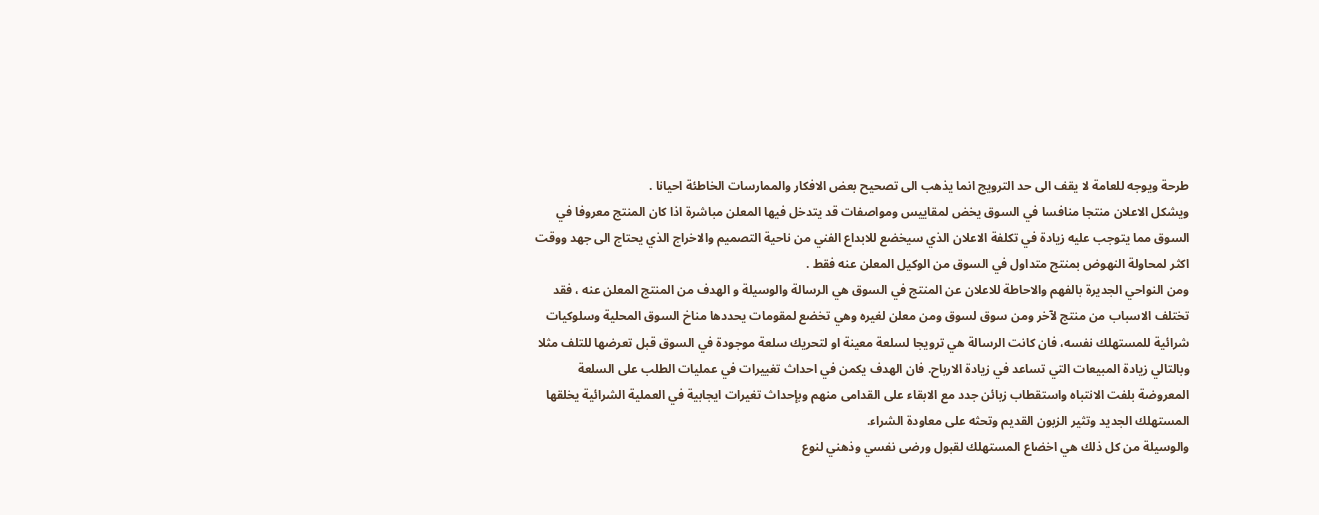طرحة ويوجه للعامة لا يقف الى حد الترويج انما يذهب الى تصحيح بعض الافكار والممارسات الخاطئة احيانا .
ويشكل الاعلان منتجا منافسا في السوق يخض لمقاييس ومواصفات قد يتدخل فيها المعلن مباشرة اذا كان المنتج معروفا في السوق مما يتوجب عليه زيادة في تكلفة الاعلان الذي سيخضع للابداع الفني من ناحية التصميم والاخراج الذي يحتاج الى جهد ووقت اكثر لمحاولة النهوض بمنتج متداول في السوق من الوكيل المعلن عنه فقط .
ومن النواحي الجديرة بالفهم والاحاطة للاعلان عن المنتج في السوق هي الرسالة والوسيلة و الهدف من المنتج المعلن عنه ، فقد تختلف الاسباب من منتج لآخر ومن سوق لسوق ومن معلن لغيره وهي تخضع لمقومات يحددها مناخ السوق المحلية وسلوكيات شرائية للمستهلك نفسه، فان كانت الرسالة هي ترويجا لسلعة معينة او لتحريك سلعة موجودة في السوق قبل تعرضها للتلف مثلا وبالتالي زيادة المبيعات التي تساعد في زيادة الارباح. فان الهدف يكمن في احداث تغييرات في عمليات الطلب على السلعة المعروضة بلفت الانتباه واستقطاب زبائن جدد مع الابقاء على القدامى منهم وبإحداث تغيرات ايجابية في العملية الشرائية يخلقها المستهلك الجديد وتثير الزبون القديم وتحثه على معاودة الشراء.
والوسيلة من كل ذلك هي اخضاع المستهلك لقبول ورضى نفسي وذهني لنوع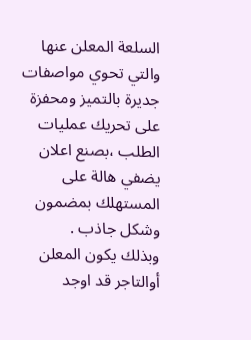السلعة المعلن عنها والتي تحوي مواصفات جديرة بالتميز ومحفزة على تحريك عمليات الطلب ،بصنع اعلان يضفي هالة على المستهلك بمضمون وشكل جاذب .
وبذلك يكون المعلن أوالتاجر قد اوجد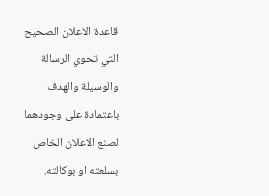قاعدة الاعلان الصحيح التي تحوي الرسالة والوسيلة والهدف باعتمادة على وجودهما لصنع الاعلان الخاص بسلعته او بوكالته.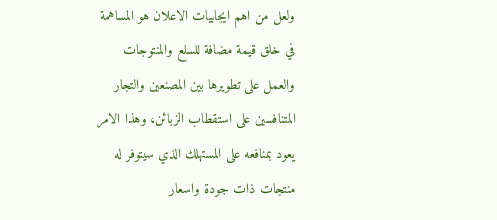ولعل من اهم ايجابيات الاعلان هو المساهمة في خلق قيمة مضافة للسلع والمنتوجات والعمل على تطويرها بين المصنعين والتجار المتنافسين على استقطاب الزبائن، وهذا الامر يعود بمنافعه على المستهلك الذي سيتوفر له منتجات ذات جودة واسعار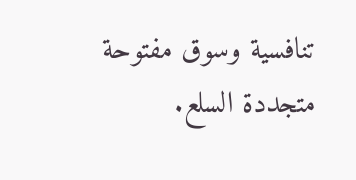تنافسية وسوق مفتوحة متجددة السلع.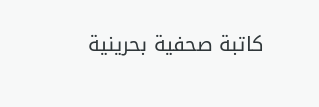كاتبة صحفية بحرينية